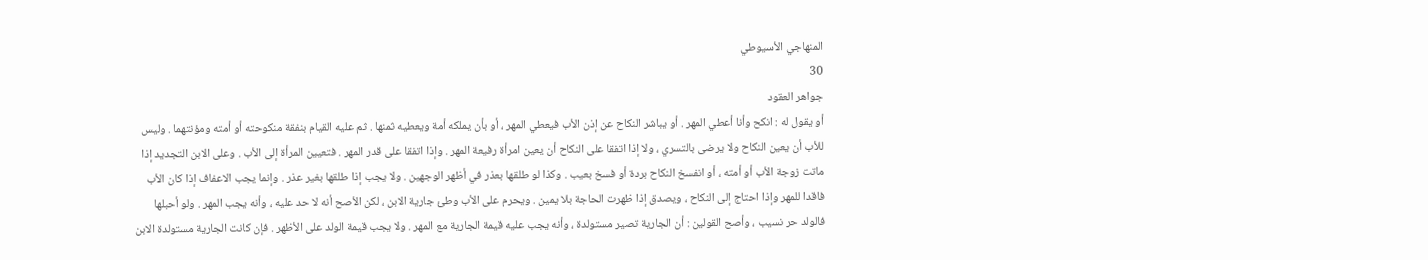المنهاجي الأسيوطي
30
جواهر العقود
أو يقول له : انكح وأنا أعطي المهر . أو يباشر النكاح عن إذن الأب فيعطي المهر ، أو بأن يملكه أمة ويعطيه ثمنها . ثم عليه القيام بنفقة منكوحته أو أمته ومؤنتهما . وليس للأب أن يعين النكاح ولا يرضى بالتسري ، ولا إذا اتفقا على النكاح أن يعين امرأة رفيعة المهر . وإذا اتفقا على قدر المهر . فتعيين المرأة إلى الأب . وعلى الابن التجديد إذا ماتت زوجة الأب أو أمته ، أو انفسخ النكاح بردة أو فسخ بعيب . وكذا لو طلقها بعذر في أظهر الوجهين . ولا يجب إذا طلقها بغير عذر . وإنما يجب الاعفاف إذا كان الأب فاقدا للمهر وإذا احتاج إلى النكاح ، ويصدق إذا ظهرت الحاجة بلا يمين . ويحرم على الأب وطئ جارية الابن ، لكن الأصح أنه لا حد عليه ، وأنه يجب المهر . ولو أحبلها فالولد حر نسيب ، وأصح القولين : أن الجارية تصير مستولدة ، وأنه يجب عليه قيمة الجارية مع المهر . ولا يجب قيمة الولد على الأظهر . فإن كانت الجارية مستولدة الابن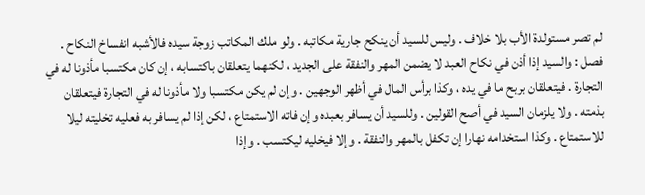لم تصر مستولدة الأب بلا خلاف . وليس للسيد أن ينكح جارية مكاتبه . ولو ملك المكاتب زوجة سيده فالأشبه انفساخ النكاح . فصل : والسيد إذا أذن في نكاح العبد لا يضمن المهر والنفقة على الجديد ، لكنهما يتعلقان باكتسابه ، إن كان مكتسبا مأذونا له في التجارة . فيتعلقان بربح ما في يده ، وكذا برأس المال في أظهر الوجهين . وإن لم يكن مكتسبا ولا مأذونا له في التجارة فيتعلقان بذمته . ولا يلزمان السيد في أصح القولين . وللسيد أن يسافر بعبده وإن فاته الاستمتاع ، لكن إذا لم يسافر به فعليه تخليته ليلا للاستمتاع . وكذا استخدامه نهارا إن تكفل بالمهر والنفقة . وإلا فيخليه ليكتسب . وإذا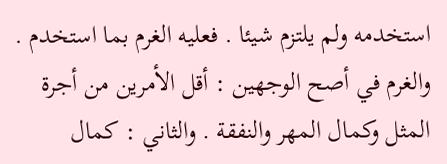استخدمه ولم يلتزم شيئا . فعليه الغرم بما استخدم . والغرم في أصح الوجهين : أقل الأمرين من أجرة المثل وكمال المهر والنفقة . والثاني : كمال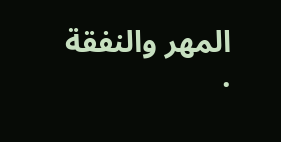المهر والنفقة .